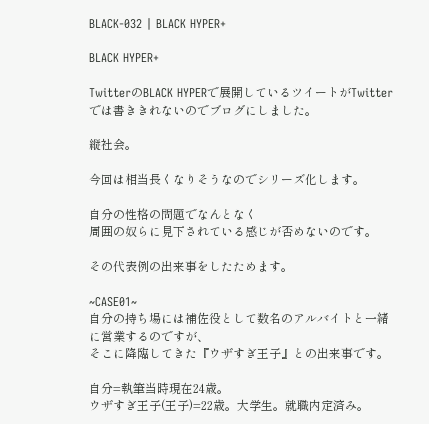BLACK-032 | BLACK HYPER+

BLACK HYPER+

TwitterのBLACK HYPERで展開しているツイートがTwitterでは書ききれないのでブログにしました。

縦社会。

今回は相当長くなりそうなのでシリーズ化します。

自分の性格の問題でなんとなく
周囲の奴らに見下されている感じが否めないのです。

その代表例の出来事をしたためます。

~CASE01~
自分の持ち場には補佐役として数名のアルバイトと一緒に営業するのですが、
そこに降臨してきた『ウザすぎ王子』との出来事です。

自分=執筆当時現在24歳。
ウザすぎ王子(王子)=22歳。大学生。就職内定済み。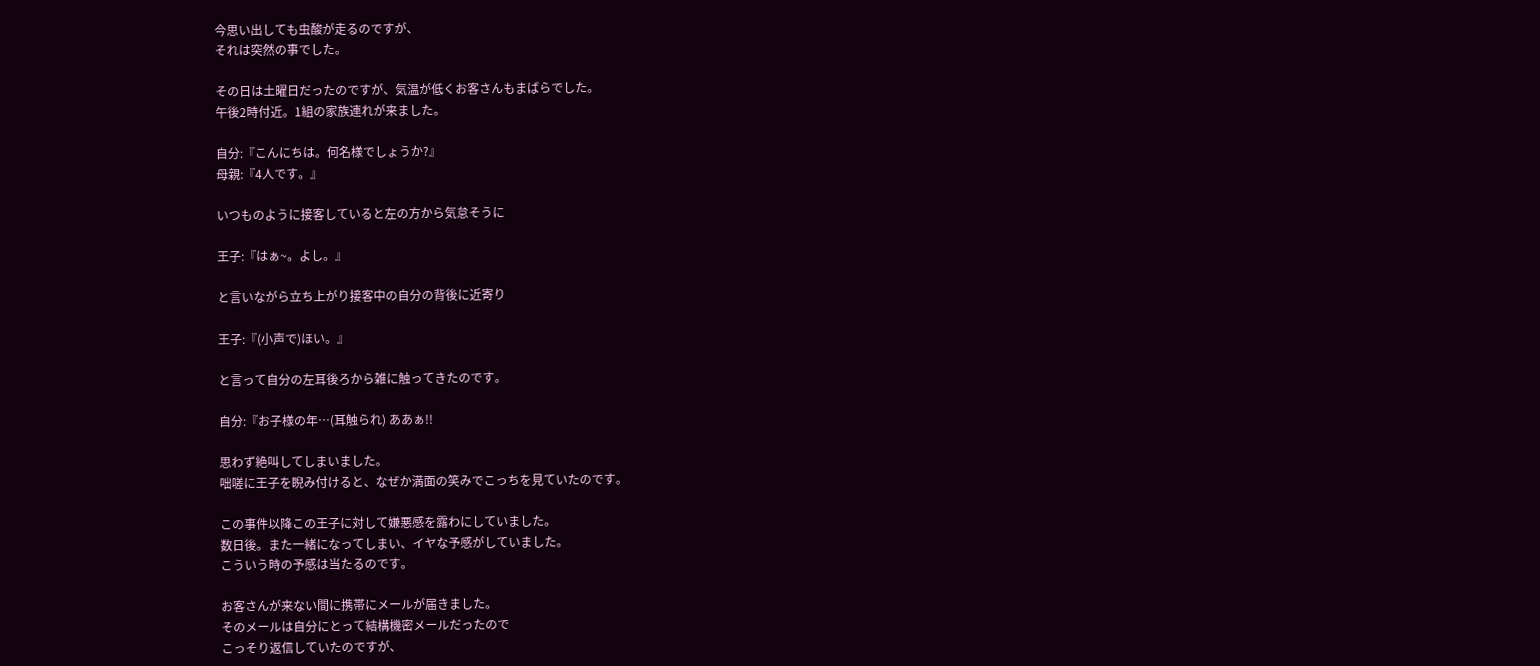今思い出しても虫酸が走るのですが、
それは突然の事でした。

その日は土曜日だったのですが、気温が低くお客さんもまばらでした。
午後2時付近。1組の家族連れが来ました。

自分:『こんにちは。何名様でしょうか?』
母親:『4人です。』

いつものように接客していると左の方から気怠そうに

王子:『はぁ~。よし。』

と言いながら立ち上がり接客中の自分の背後に近寄り

王子:『(小声で)ほい。』

と言って自分の左耳後ろから雑に触ってきたのです。

自分:『お子様の年…(耳触られ) ああぁ!!

思わず絶叫してしまいました。
咄嗟に王子を睨み付けると、なぜか満面の笑みでこっちを見ていたのです。

この事件以降この王子に対して嫌悪感を露わにしていました。
数日後。また一緒になってしまい、イヤな予感がしていました。
こういう時の予感は当たるのです。

お客さんが来ない間に携帯にメールが届きました。
そのメールは自分にとって結構機密メールだったので
こっそり返信していたのですが、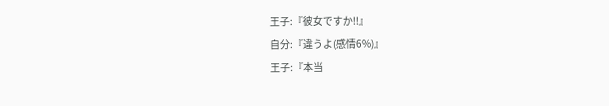王子:『彼女ですか!!』
自分:『違うよ(感情6%)』
王子:『本当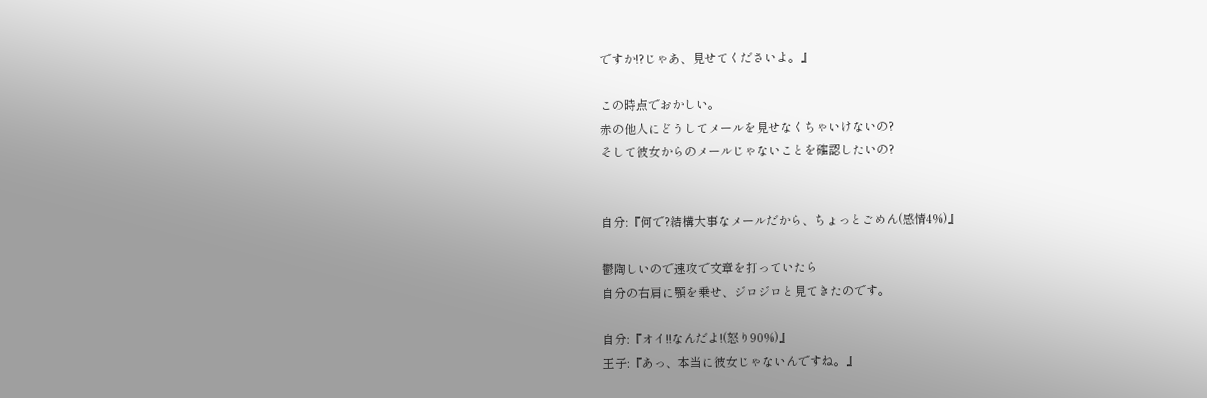ですか!?じゃあ、見せてくださいよ。』

この時点でおかしい。
赤の他人にどうしてメールを見せなくちゃいけないの?
そして彼女からのメールじゃないことを確認したいの?


自分:『何で?結構大事なメールだから、ちょっとごめん(感情4%)』

鬱陶しいので速攻で文章を打っていたら
自分の右肩に顎を乗せ、ジロジロと見てきたのです。

自分:『オイ!!なんだよ!(怒り90%)』
王子:『あっ、本当に彼女じゃないんですね。』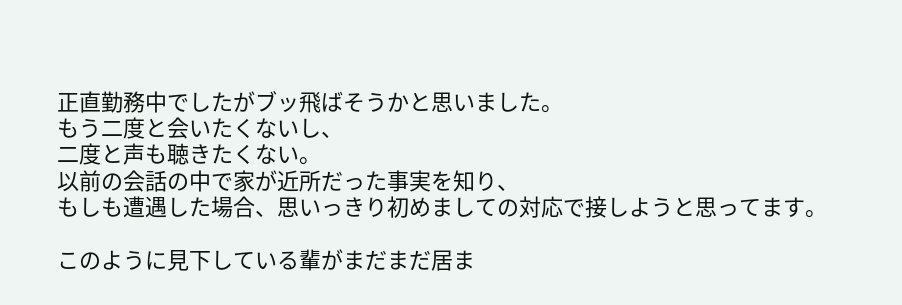正直勤務中でしたがブッ飛ばそうかと思いました。
もう二度と会いたくないし、
二度と声も聴きたくない。
以前の会話の中で家が近所だった事実を知り、
もしも遭遇した場合、思いっきり初めましての対応で接しようと思ってます。

このように見下している輩がまだまだ居ま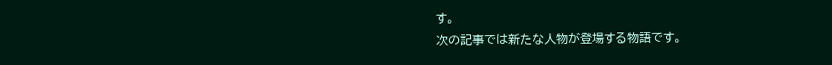す。
次の記事では新たな人物が登場する物語です。